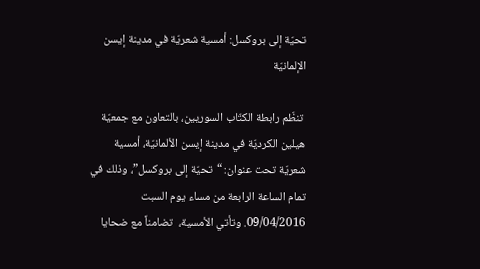تحيّة إلى بروكسل: أمسية شعريّة في مدينة إيسن الإلمانيّة

 تنظّم رابطة الكتّاب السوريين، بالتعاون مع جمعيّة هيلين الكرديّة في مدينة إيسن الألمانيّة، أمسية شعريّة تحت عنوان: “تحيّة إلى بروكسل”، وذلك في تمام الساعة الرابعة من مساء يوم السبت 09/04/2016. وتأتي الأمسية،  تضامناً مع ضحايا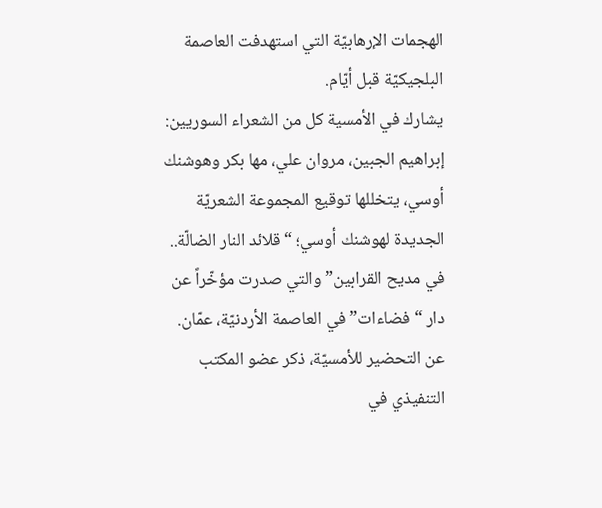الهجمات الإرهابيّة التي استهدفت العاصمة البلجيكيّة قبل أيّام.
يشارك في الأمسية كل من الشعراء السوريين: إبراهيم الجبين، مروان علي، مها بكر وهوشنك أوسي، يتخللها توقيع المجموعة الشعريّة الجديدة لهوشنك أوسي؛ “قلائد النار الضالّة.. في مديح القرابين” والتي صدرت مؤخّراً عن دار “فضاءات” في العاصمة الأردنيّة، عمّان.
عن التحضير للأمسيّة، ذكر عضو المكتب التنفيذي في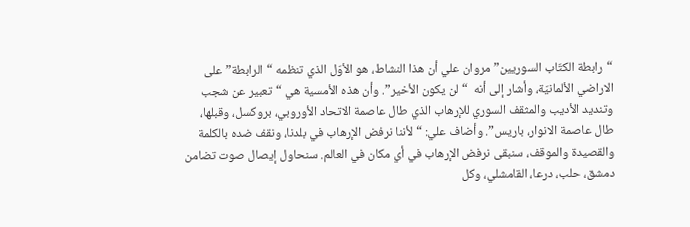“رابطة الكتّاب السوريين” مروان علي أن هذا النشاط، هو الأوّل الذي تنظمه “الرابطة” على الاراضي الألمانيّة، وأشار إلى أنه  “لن يكون الأخير”. وأن هذه الأمسية هي “تعبير عن شجب وتنديد الأديب والمثقف السوري للإرهاب الذي طال عاصمة الاتحاد الأوروبي، بروكسل، وقبلها، طال عاصمة الانوار، باريس”. وأضاف علي: “لأننا نرفض الإرهاب في بلدنا، ونقف ضده بالكلمة والقصيدة والموقف، سنبقى نرفض الإرهاب في أي مكان في العالم. سنحاول إيصال صوت تضامن دمشق، حلب، درعا، القامشلي، وكل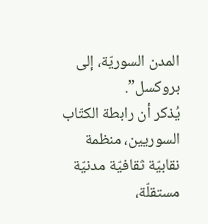المدن السوريّة، إلى بروكسل”.
يُذكر أن رابطة الكتّاب السوريين، منظمة نقابيّة ثقافيّة مدنيّة مستقلّة،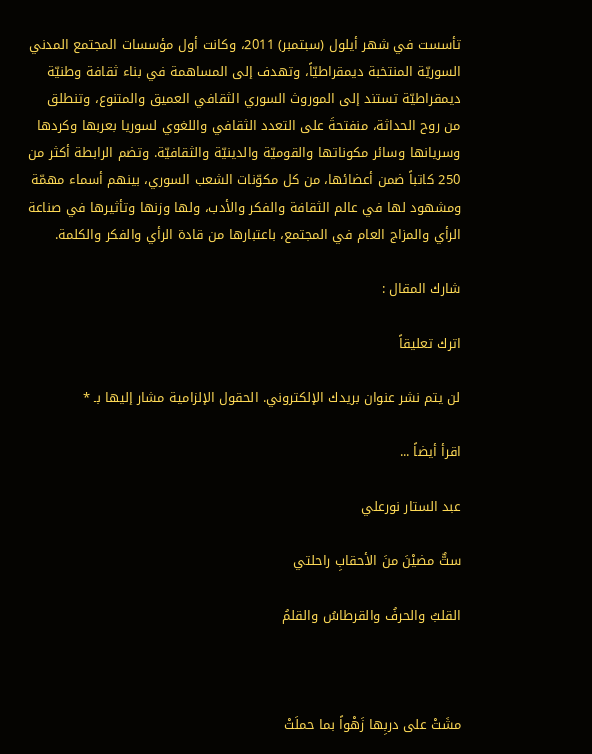تأسست في شهر أيلول (سبتمبر) 2011، وكانت أول مؤسسات المجتمع المدني السوريّة المنتخبة ديمقراطيّاً، وتهدف إلى المساهمة في بناء ثقافة وطنيّة ديمقراطيّة تستند إلى الموروث السوري الثقافي العميق والمتنوع، وتنطلق من روح الحداثة، منفتحةَ على التعدد الثقافي واللغوي لسوريا بعربها وكردها وسريانها وسائر مكوناتها والقوميّة والدينيّة والثقافيّة. وتضم الرابطة أكثر من 250 كاتباً ضمن أعضائها، من كل مكوّنات الشعب السوري، بينهم أسماء مهمّة ومشهود لها في عالم الثقافة والفكر والأدب، ولها وزنها وتأثيرها في صناعة الرأي والمزاج العام في المجتمع، باعتبارها من قادة الرأي والفكر والكلمة.

شارك المقال :

اترك تعليقاً

لن يتم نشر عنوان بريدك الإلكتروني. الحقول الإلزامية مشار إليها بـ *

اقرأ أيضاً ...

عبد الستار نورعلي

ستٌّ مضيْنَ منَ الأحقابِ راحلتي

القلبُ والحرفُ والقرطاسُ والقلمُ



مشَتْ على دربِها زَهْواً بما حملَتْ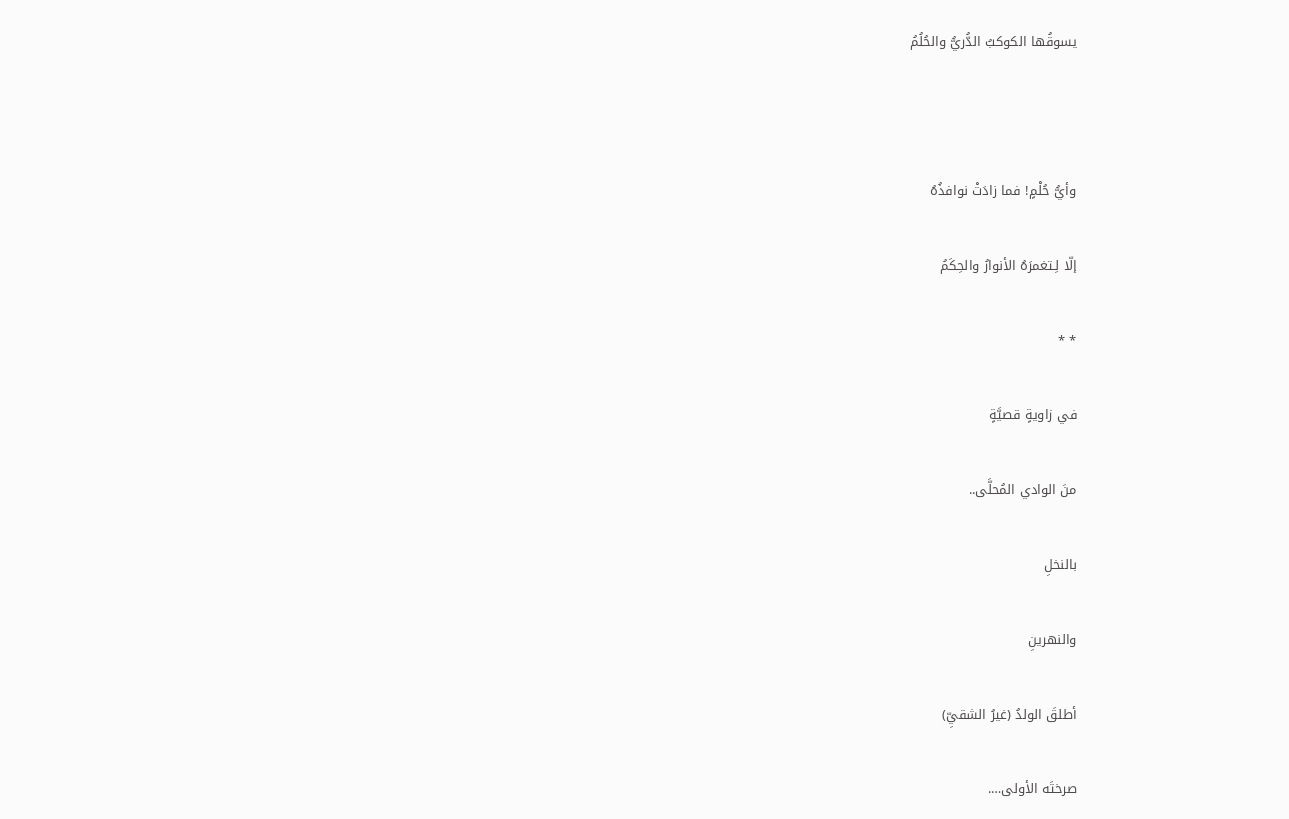يسوقُها الكوكبُ الدُّريُّ والحُلُمُ



وأيُّ حُلْمٍ! فما زادَتْ نوافذُهُ

إلّا لِـتغمرَهُ الأنوارُ والحِكَمُ

* *

في زاويةٍ قصيَّةٍ

منَ الوادي المُحلَّى..

بالنخلِ

والنهرينِ

أطلقَ الولدُ (غيرُ الشقيِّ)

صرختَه الأولى….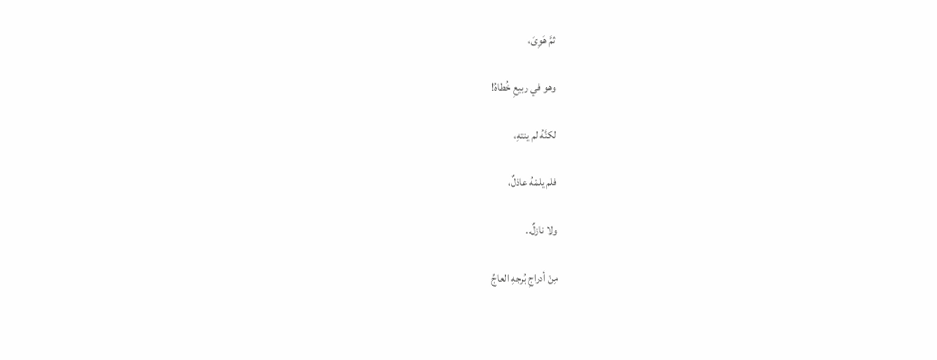ثمَّ هَوِىَ،

وهو في ربيعِ خُطاهُ!

لكنَّهُ لم ينتهِ،

فلم يلمْهُ عاذلٌ،

ولا نازلٌ..

مِنْ أدراجِ بُرجهِ العاجِّ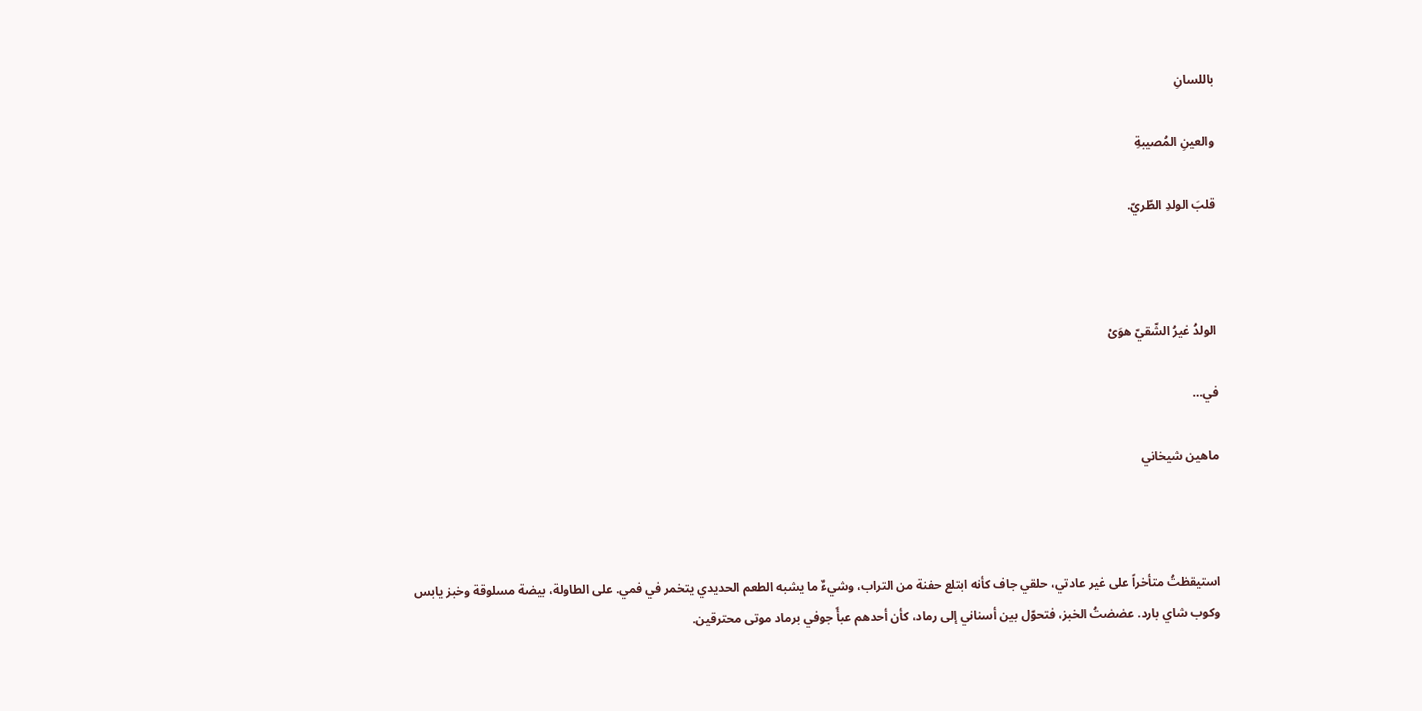باللسانِ

والعينِ المُصيبةِ

قلبَ الولدِ الطّريّ.



الولدُ غيرُ الشّقيّ هوَىْ

في…

ماهين شيخاني



استيقظتُ متأخراً على غير عادتي، حلقي جاف كأنه ابتلع حفنة من التراب، وشيءٌ ما يشبه الطعم الحديدي يتخمر في فمي. على الطاولة، بيضة مسلوقة وخبز يابس وكوب شاي بارد. عضضتُ الخبز، فتحوّل بين أسناني إلى رماد، كأن أحدهم عبأً جوفي برماد موتى محترقين.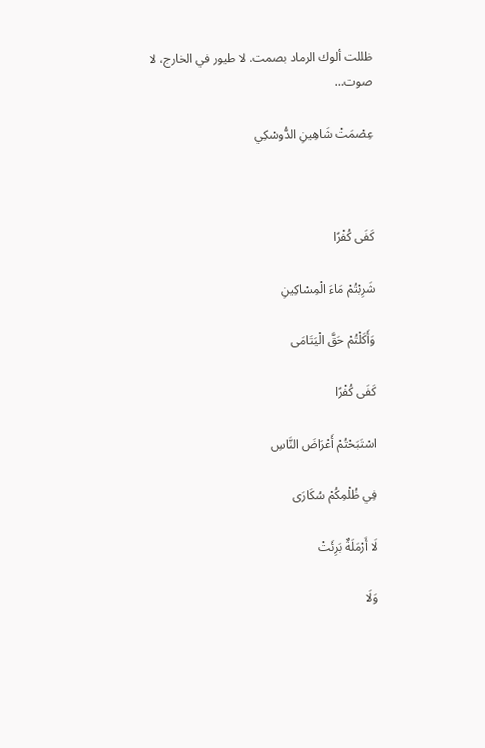ظللت ألوك الرماد بصمت. لا طيور في الخارج، لا صوت…

عِصْمَتْ شَاهِينِ الدُّوسْكِي



كَفَى كُفْرًا

شَرِبْتُمْ مَاءَ الْمِسْاكِينِ

وَأَكَلْتُمْ حَقَّ الْيَتَامَى

كَفَى كُفْرًا

اسْتَبَحْتُمْ أَعْرَاضَ النَّاسِ

فِي ظُلْمِكُمْ سُكَارَى

لَا أَرْمَلَةٌ بَرِئَتْ

وَلَا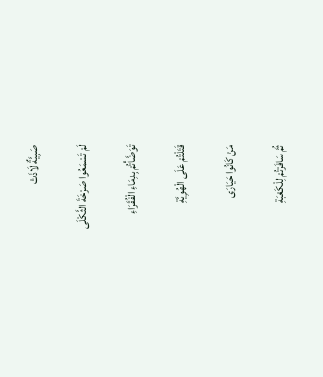صَبِيَّةٌ لَاذَتْ

لَمْ تَسْمَعُوا صَرْخَةَ الثَّكْلَى

تَوَضَّأْتُمْ بِدِمَاءِ الْفُقَرَاءِ

قَتَلْتُمْ عَلَى الْهُوِيَّةِ

مَنْ كَانُوا حَيَارَى

ثُمَّ سَافَرْتُمْ لِلْكَعْبَةِ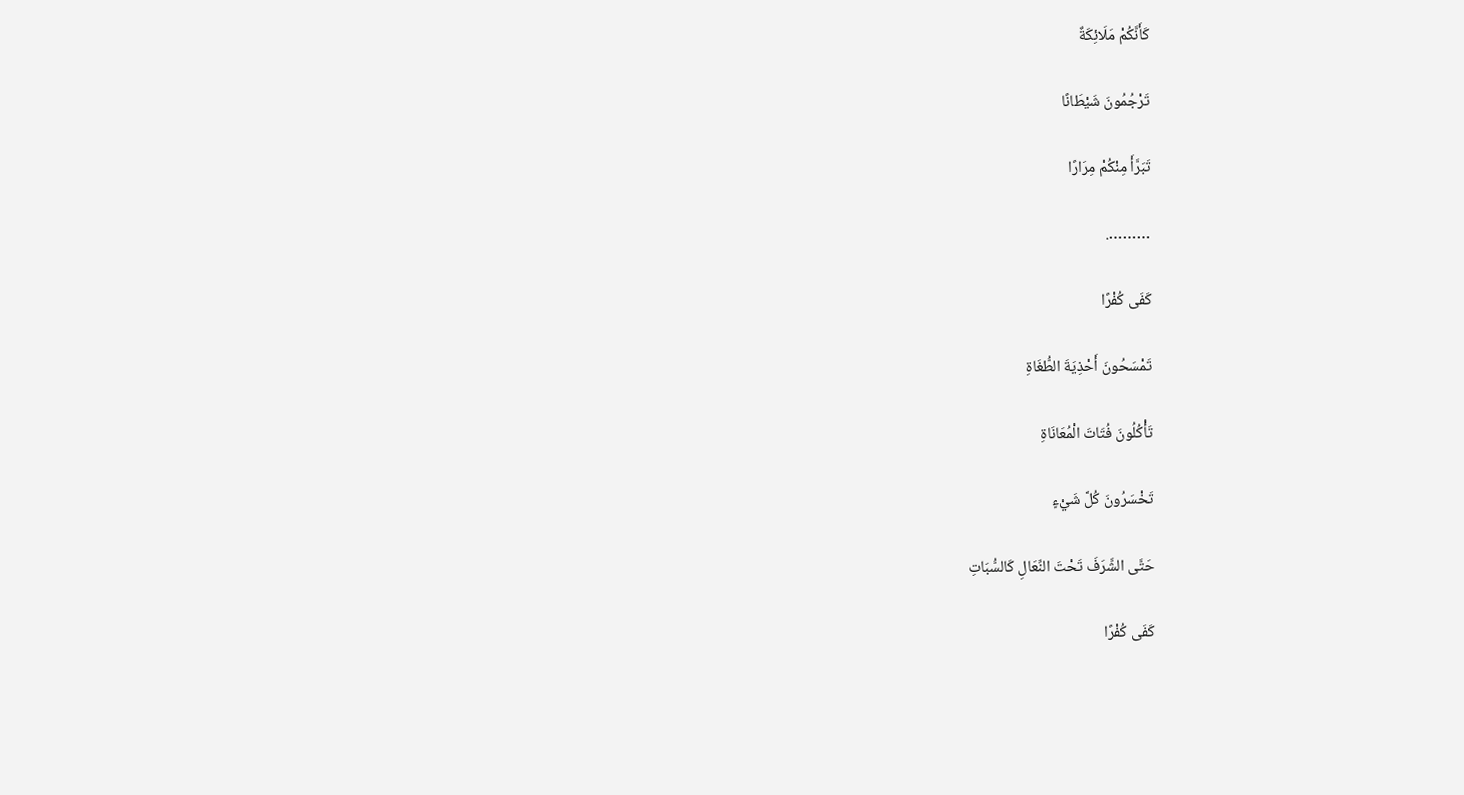كَأَنَّكُمْ مَلَائِكَةٌ

تَرْجُمُونَ شَيْطَانًا

تَبَرَّأَ مِنْكُمْ مِرَارًا

……….

كَفَى كُفْرًا

تَمْسَحُونَ أَحْذِيَةَ الطُّغَاةِ

تَأْكُلُونَ فُتَاتَ الْمُعَانَاةِ

تَخْسَرُونَ كُلَّ شَيْءٍ

حَتَّى الشَّرَفَ تَحْتَ النِّعَالِ كَالسُّبَاتِ

كَفَى كُفْرًا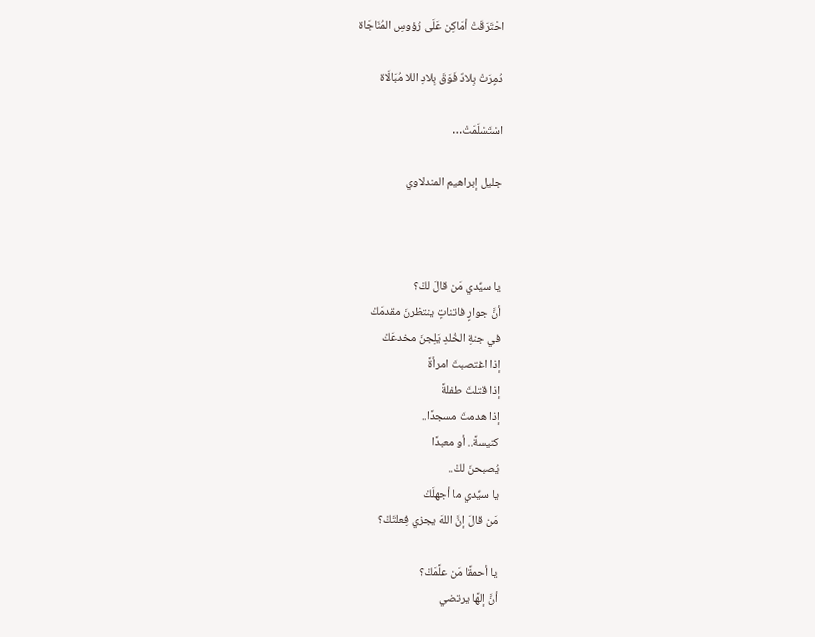احْتَرَقَتْ أمَاكِن عَلَى رُؤوسِ المُنَاجَاة

دُمٍرَتْ بِلادٌ فَوَقَ بِلادِ اللا مُبَالَاة

اسْتَسْلَمَتْ…

جليل إبراهيم المندلاوي



يا سيِّدي مَن قالَ لكْ؟
أنَّ جوارٍ فاتناتٍ ينتظرنَ مقدمَكْ
في جنةِ الخُلدِ يَلِجنَ مخدعَكْ
إذا اغتصبتَ امرأةً
إذا قتلتَ طفلةً
إذا هدمتَ مسجدًا..
كنيسةً.. أو معبدًا
يُصبحنَ لكْ..
يا سيِّدي ما أجهلَكْ
مَن قالَ إنَّ اللهَ يجزي فِعلتَكْ؟

يا أحمقًا مَن علَّمَكْ؟
أنَّ إلهًا يرتضي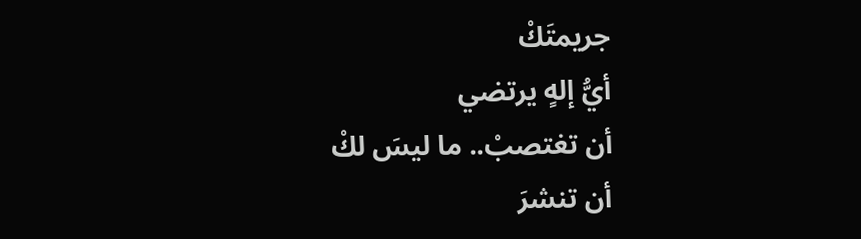جريمتَكْ
أيُّ إلهٍ يرتضي
أن تغتصبْ.. ما ليسَ لكْ
أن تنشرَ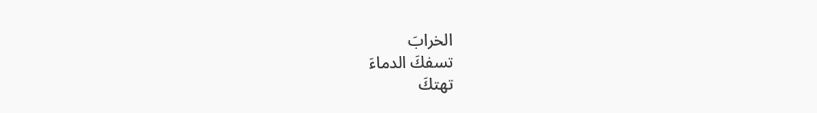الخرابَ
تسفكَ الدماءَ
تهتكَ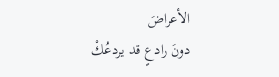الأعراضَ
دونَ رادعٍ قد يردعُكْ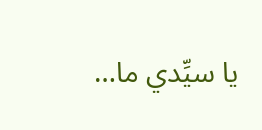يا سيِّدي ما…